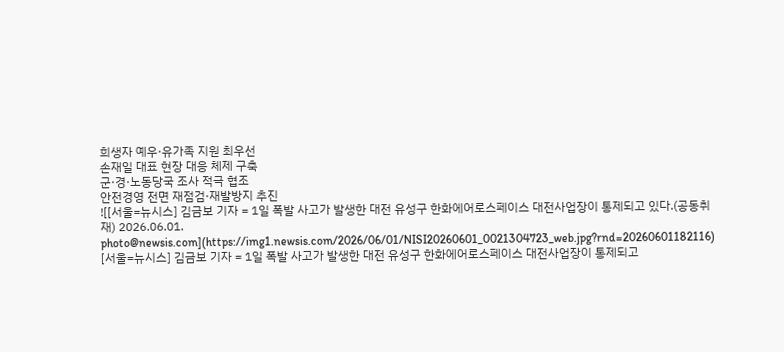희생자 예우·유가족 지원 최우선
손재일 대표 현장 대응 체제 구축
군·경·노동당국 조사 적극 협조
안전경영 전면 재점검·재발방지 추진
![[서울=뉴시스] 김금보 기자 = 1일 폭발 사고가 발생한 대전 유성구 한화에어로스페이스 대전사업장이 통제되고 있다.(공동취재) 2026.06.01. photo@newsis.com](https://img1.newsis.com/2026/06/01/NISI20260601_0021304723_web.jpg?rnd=20260601182116)
[서울=뉴시스] 김금보 기자 = 1일 폭발 사고가 발생한 대전 유성구 한화에어로스페이스 대전사업장이 통제되고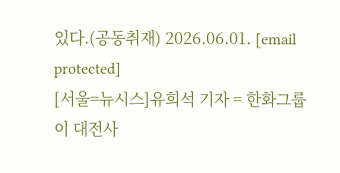있다.(공동취재) 2026.06.01. [email protected]
[서울=뉴시스]유희석 기자 = 한화그룹이 대전사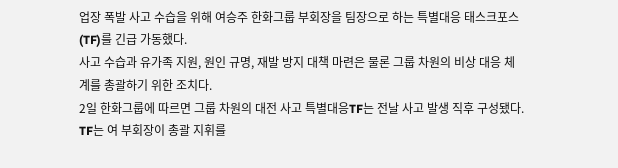업장 폭발 사고 수습을 위해 여승주 한화그룹 부회장을 팀장으로 하는 특별대응 태스크포스(TF)를 긴급 가동했다.
사고 수습과 유가족 지원, 원인 규명, 재발 방지 대책 마련은 물론 그룹 차원의 비상 대응 체계를 총괄하기 위한 조치다.
2일 한화그룹에 따르면 그룹 차원의 대전 사고 특별대응TF는 전날 사고 발생 직후 구성됐다.
TF는 여 부회장이 총괄 지휘를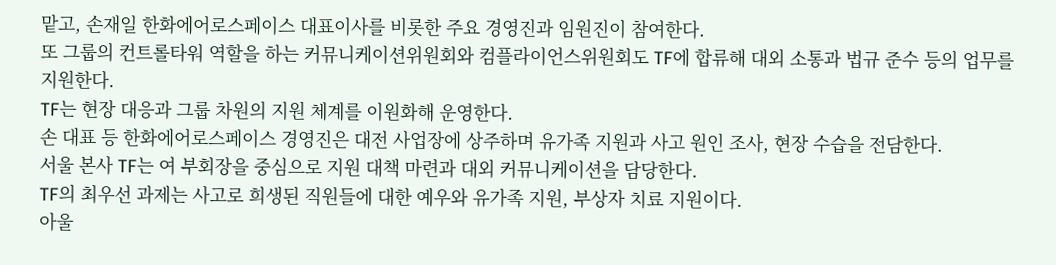맡고, 손재일 한화에어로스페이스 대표이사를 비롯한 주요 경영진과 임원진이 참여한다.
또 그룹의 컨트롤타워 역할을 하는 커뮤니케이션위원회와 컴플라이언스위원회도 TF에 합류해 대외 소통과 법규 준수 등의 업무를 지원한다.
TF는 현장 대응과 그룹 차원의 지원 체계를 이원화해 운영한다.
손 대표 등 한화에어로스페이스 경영진은 대전 사업장에 상주하며 유가족 지원과 사고 원인 조사, 현장 수습을 전담한다.
서울 본사 TF는 여 부회장을 중심으로 지원 대책 마련과 대외 커뮤니케이션을 담당한다.
TF의 최우선 과제는 사고로 희생된 직원들에 대한 예우와 유가족 지원, 부상자 치료 지원이다.
아울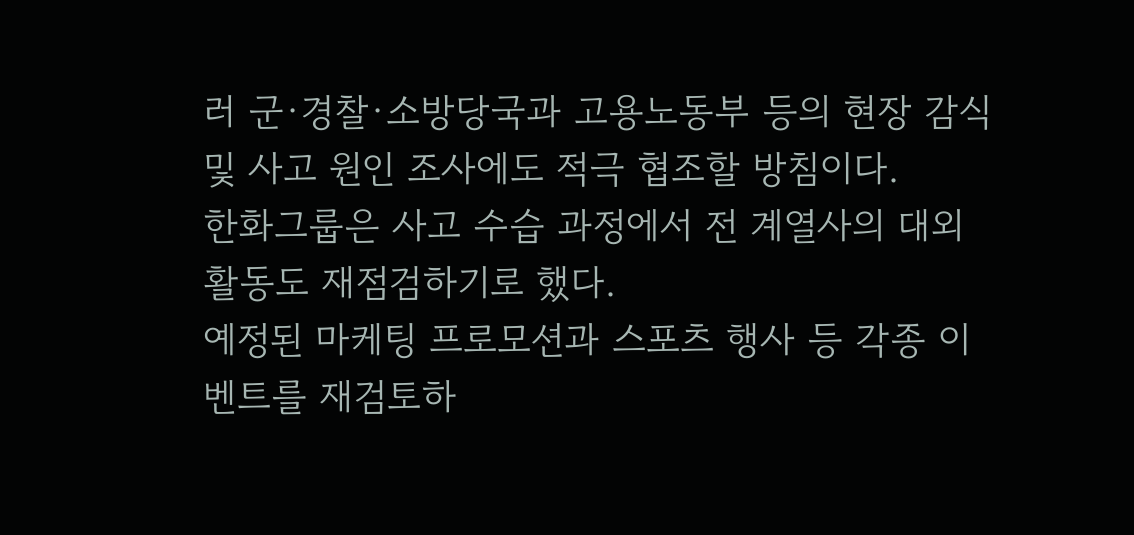러 군·경찰·소방당국과 고용노동부 등의 현장 감식 및 사고 원인 조사에도 적극 협조할 방침이다.
한화그룹은 사고 수습 과정에서 전 계열사의 대외 활동도 재점검하기로 했다.
예정된 마케팅 프로모션과 스포츠 행사 등 각종 이벤트를 재검토하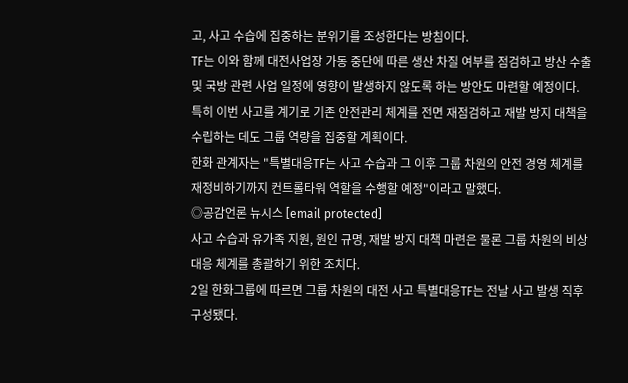고, 사고 수습에 집중하는 분위기를 조성한다는 방침이다.
TF는 이와 함께 대전사업장 가동 중단에 따른 생산 차질 여부를 점검하고 방산 수출 및 국방 관련 사업 일정에 영향이 발생하지 않도록 하는 방안도 마련할 예정이다.
특히 이번 사고를 계기로 기존 안전관리 체계를 전면 재점검하고 재발 방지 대책을 수립하는 데도 그룹 역량을 집중할 계획이다.
한화 관계자는 "특별대응TF는 사고 수습과 그 이후 그룹 차원의 안전 경영 체계를 재정비하기까지 컨트롤타워 역할을 수행할 예정"이라고 말했다.
◎공감언론 뉴시스 [email protected]
사고 수습과 유가족 지원, 원인 규명, 재발 방지 대책 마련은 물론 그룹 차원의 비상 대응 체계를 총괄하기 위한 조치다.
2일 한화그룹에 따르면 그룹 차원의 대전 사고 특별대응TF는 전날 사고 발생 직후 구성됐다.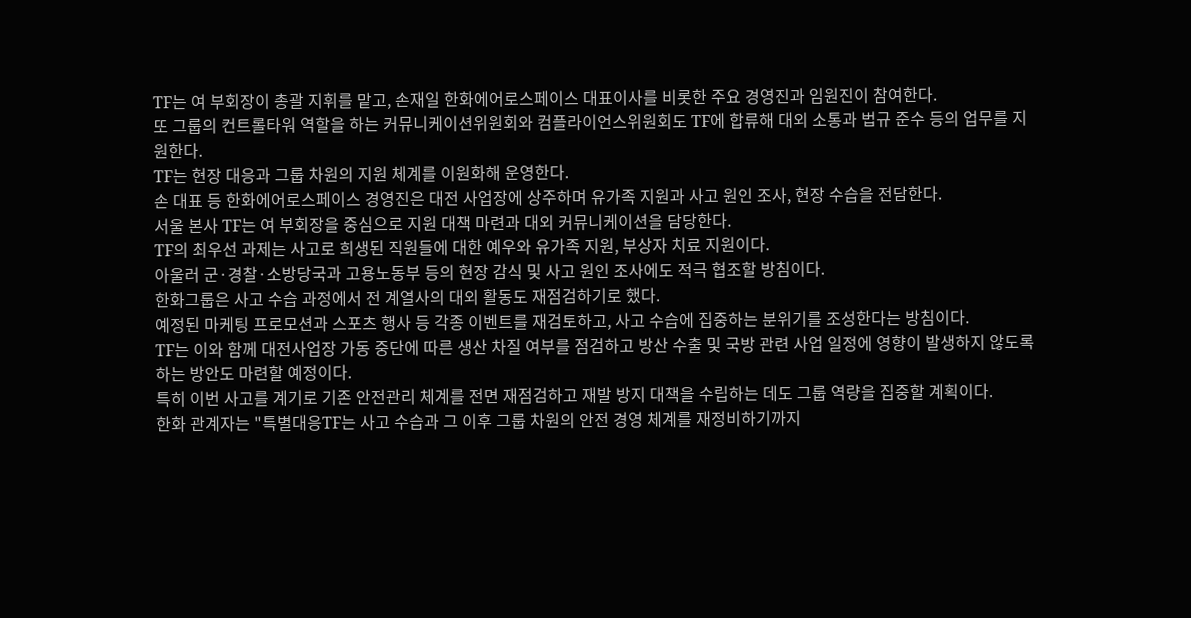TF는 여 부회장이 총괄 지휘를 맡고, 손재일 한화에어로스페이스 대표이사를 비롯한 주요 경영진과 임원진이 참여한다.
또 그룹의 컨트롤타워 역할을 하는 커뮤니케이션위원회와 컴플라이언스위원회도 TF에 합류해 대외 소통과 법규 준수 등의 업무를 지원한다.
TF는 현장 대응과 그룹 차원의 지원 체계를 이원화해 운영한다.
손 대표 등 한화에어로스페이스 경영진은 대전 사업장에 상주하며 유가족 지원과 사고 원인 조사, 현장 수습을 전담한다.
서울 본사 TF는 여 부회장을 중심으로 지원 대책 마련과 대외 커뮤니케이션을 담당한다.
TF의 최우선 과제는 사고로 희생된 직원들에 대한 예우와 유가족 지원, 부상자 치료 지원이다.
아울러 군·경찰·소방당국과 고용노동부 등의 현장 감식 및 사고 원인 조사에도 적극 협조할 방침이다.
한화그룹은 사고 수습 과정에서 전 계열사의 대외 활동도 재점검하기로 했다.
예정된 마케팅 프로모션과 스포츠 행사 등 각종 이벤트를 재검토하고, 사고 수습에 집중하는 분위기를 조성한다는 방침이다.
TF는 이와 함께 대전사업장 가동 중단에 따른 생산 차질 여부를 점검하고 방산 수출 및 국방 관련 사업 일정에 영향이 발생하지 않도록 하는 방안도 마련할 예정이다.
특히 이번 사고를 계기로 기존 안전관리 체계를 전면 재점검하고 재발 방지 대책을 수립하는 데도 그룹 역량을 집중할 계획이다.
한화 관계자는 "특별대응TF는 사고 수습과 그 이후 그룹 차원의 안전 경영 체계를 재정비하기까지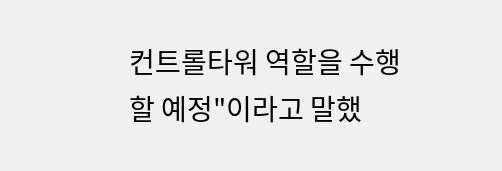컨트롤타워 역할을 수행할 예정"이라고 말했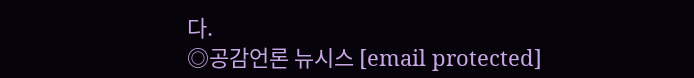다.
◎공감언론 뉴시스 [email protected]